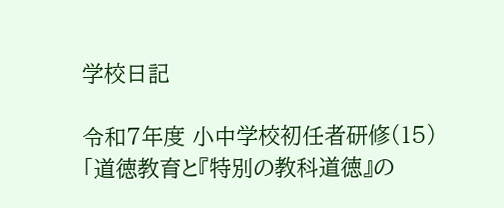学校日記

令和7年度 小中学校初任者研修(15)「道徳教育と『特別の教科道徳』の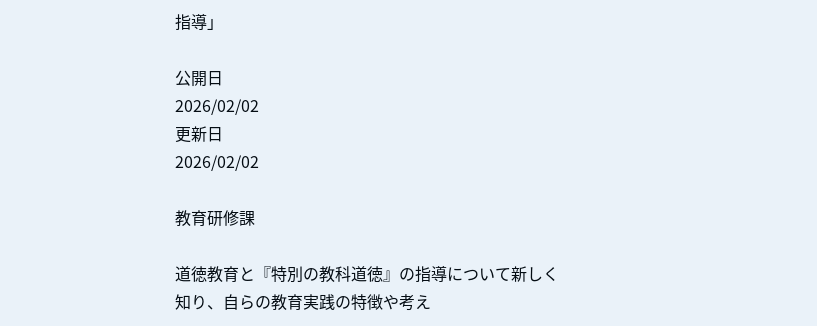指導」

公開日
2026/02/02
更新日
2026/02/02

教育研修課

道徳教育と『特別の教科道徳』の指導について新しく知り、自らの教育実践の特徴や考え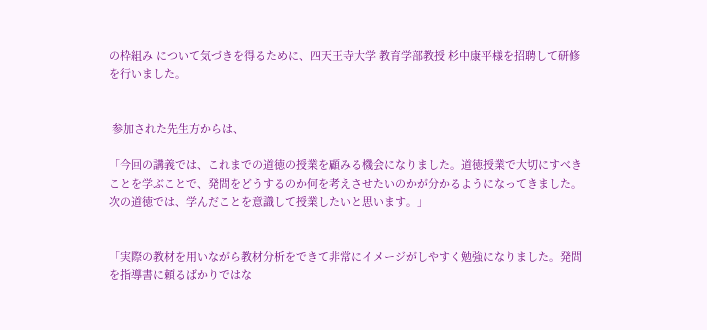の枠組み について気づきを得るために、四天王寺大学 教育学部教授 杉中康平様を招聘して研修を行いました。


 参加された先生方からは、

「今回の講義では、これまでの道徳の授業を顧みる機会になりました。道徳授業で大切にすべきことを学ぶことで、発問をどうするのか何を考えさせたいのかが分かるようになってきました。次の道徳では、学んだことを意識して授業したいと思います。」


「実際の教材を用いながら教材分析をできて非常にイメージがしやすく勉強になりました。発問を指導書に頼るばかりではな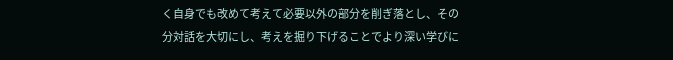く自身でも改めて考えて必要以外の部分を削ぎ落とし、その分対話を大切にし、考えを掘り下げることでより深い学びに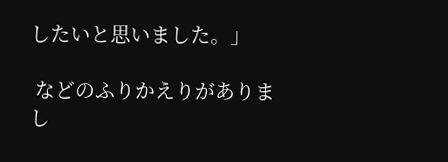したいと思いました。」

 などのふりかえりがありまし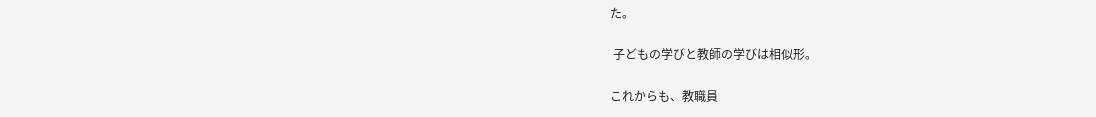た。

 子どもの学びと教師の学びは相似形。

これからも、教職員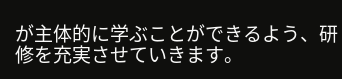が主体的に学ぶことができるよう、研修を充実させていきます。